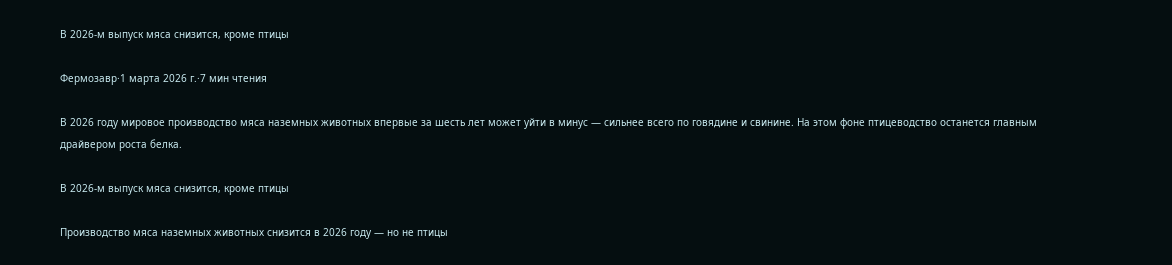В 2026-м выпуск мяса снизится, кроме птицы

Фермозавр·1 марта 2026 г.·7 мин чтения

В 2026 году мировое производство мяса наземных животных впервые за шесть лет может уйти в минус — сильнее всего по говядине и свинине. На этом фоне птицеводство останется главным драйвером роста белка.

В 2026-м выпуск мяса снизится, кроме птицы

Производство мяса наземных животных снизится в 2026 году — но не птицы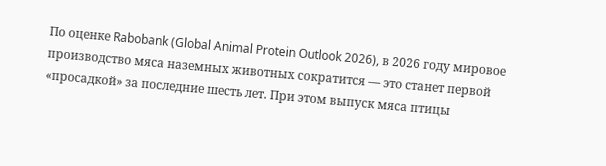По оценке Rabobank (Global Animal Protein Outlook 2026), в 2026 году мировое производство мяса наземных животных сократится — это станет первой «просадкой» за последние шесть лет. При этом выпуск мяса птицы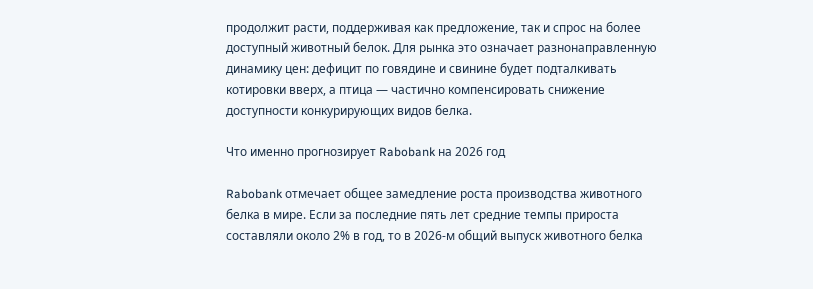продолжит расти, поддерживая как предложение, так и спрос на более доступный животный белок. Для рынка это означает разнонаправленную динамику цен: дефицит по говядине и свинине будет подталкивать котировки вверх, а птица — частично компенсировать снижение доступности конкурирующих видов белка.

Что именно прогнозирует Rabobank на 2026 год

Rabobank отмечает общее замедление роста производства животного белка в мире. Если за последние пять лет средние темпы прироста составляли около 2% в год, то в 2026-м общий выпуск животного белка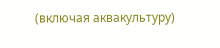(включая аквакультуру)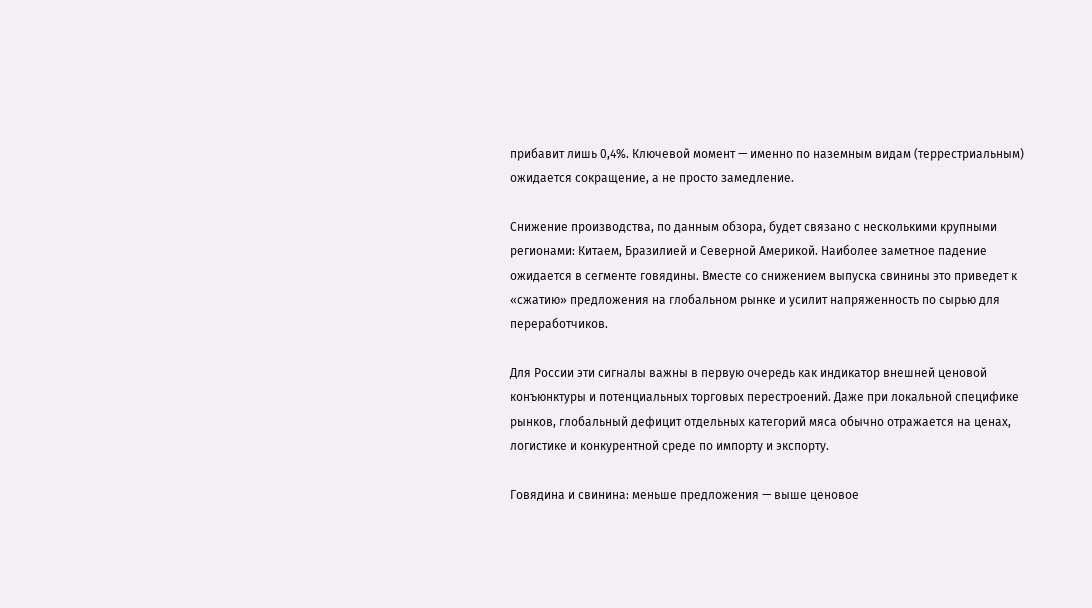прибавит лишь 0,4%. Ключевой момент — именно по наземным видам (террестриальным) ожидается сокращение, а не просто замедление.

Снижение производства, по данным обзора, будет связано с несколькими крупными регионами: Китаем, Бразилией и Северной Америкой. Наиболее заметное падение ожидается в сегменте говядины. Вместе со снижением выпуска свинины это приведет к «сжатию» предложения на глобальном рынке и усилит напряженность по сырью для переработчиков.

Для России эти сигналы важны в первую очередь как индикатор внешней ценовой конъюнктуры и потенциальных торговых перестроений. Даже при локальной специфике рынков, глобальный дефицит отдельных категорий мяса обычно отражается на ценах, логистике и конкурентной среде по импорту и экспорту.

Говядина и свинина: меньше предложения — выше ценовое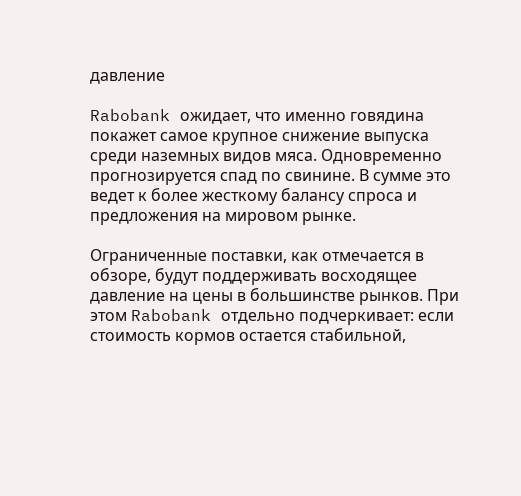давление

Rabobank ожидает, что именно говядина покажет самое крупное снижение выпуска среди наземных видов мяса. Одновременно прогнозируется спад по свинине. В сумме это ведет к более жесткому балансу спроса и предложения на мировом рынке.

Ограниченные поставки, как отмечается в обзоре, будут поддерживать восходящее давление на цены в большинстве рынков. При этом Rabobank отдельно подчеркивает: если стоимость кормов остается стабильной,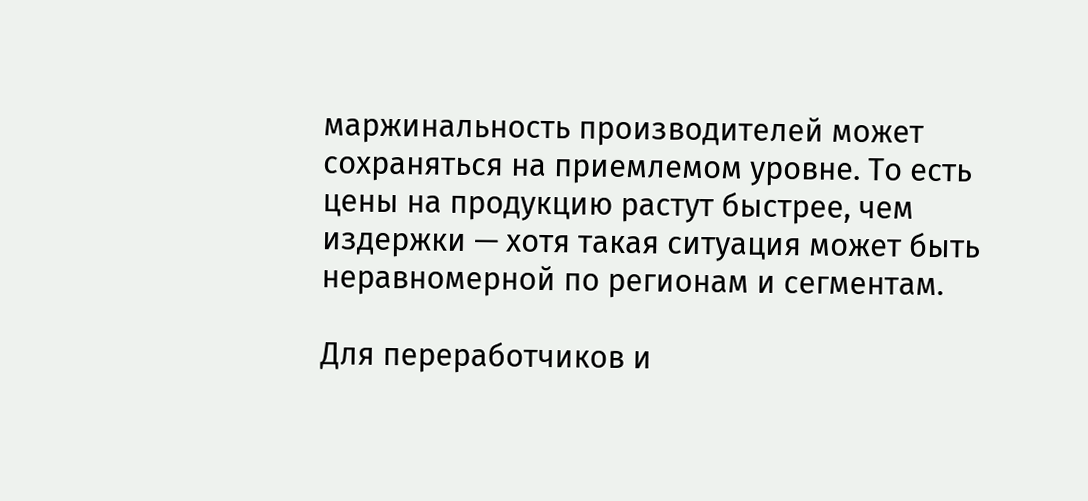маржинальность производителей может сохраняться на приемлемом уровне. То есть цены на продукцию растут быстрее, чем издержки — хотя такая ситуация может быть неравномерной по регионам и сегментам.

Для переработчиков и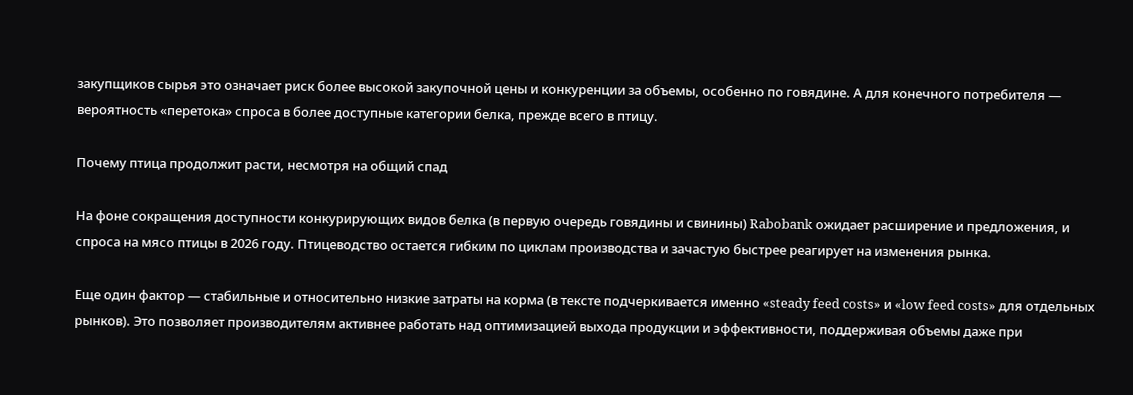закупщиков сырья это означает риск более высокой закупочной цены и конкуренции за объемы, особенно по говядине. А для конечного потребителя — вероятность «перетока» спроса в более доступные категории белка, прежде всего в птицу.

Почему птица продолжит расти, несмотря на общий спад

На фоне сокращения доступности конкурирующих видов белка (в первую очередь говядины и свинины) Rabobank ожидает расширение и предложения, и спроса на мясо птицы в 2026 году. Птицеводство остается гибким по циклам производства и зачастую быстрее реагирует на изменения рынка.

Еще один фактор — стабильные и относительно низкие затраты на корма (в тексте подчеркивается именно «steady feed costs» и «low feed costs» для отдельных рынков). Это позволяет производителям активнее работать над оптимизацией выхода продукции и эффективности, поддерживая объемы даже при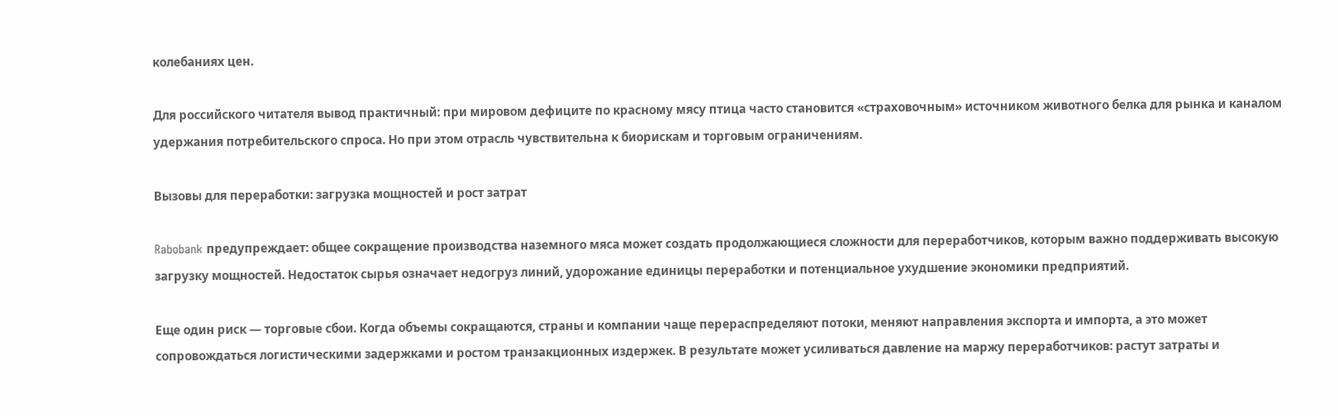колебаниях цен.

Для российского читателя вывод практичный: при мировом дефиците по красному мясу птица часто становится «страховочным» источником животного белка для рынка и каналом удержания потребительского спроса. Но при этом отрасль чувствительна к биорискам и торговым ограничениям.

Вызовы для переработки: загрузка мощностей и рост затрат

Rabobank предупреждает: общее сокращение производства наземного мяса может создать продолжающиеся сложности для переработчиков, которым важно поддерживать высокую загрузку мощностей. Недостаток сырья означает недогруз линий, удорожание единицы переработки и потенциальное ухудшение экономики предприятий.

Еще один риск — торговые сбои. Когда объемы сокращаются, страны и компании чаще перераспределяют потоки, меняют направления экспорта и импорта, а это может сопровождаться логистическими задержками и ростом транзакционных издержек. В результате может усиливаться давление на маржу переработчиков: растут затраты и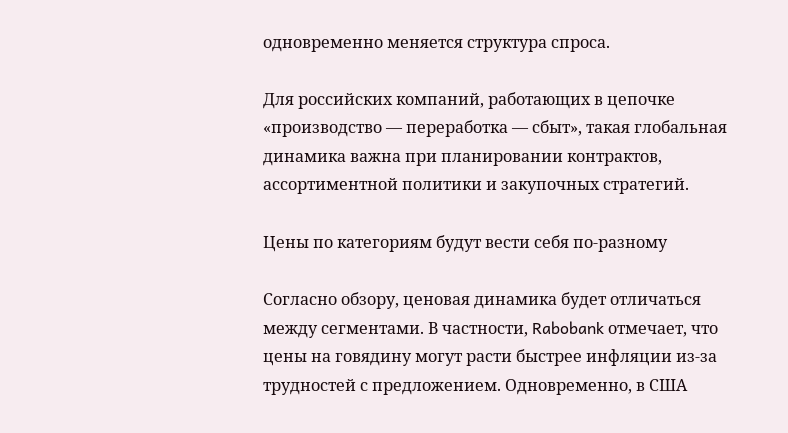одновременно меняется структура спроса.

Для российских компаний, работающих в цепочке «производство — переработка — сбыт», такая глобальная динамика важна при планировании контрактов, ассортиментной политики и закупочных стратегий.

Цены по категориям будут вести себя по-разному

Согласно обзору, ценовая динамика будет отличаться между сегментами. В частности, Rabobank отмечает, что цены на говядину могут расти быстрее инфляции из-за трудностей с предложением. Одновременно, в США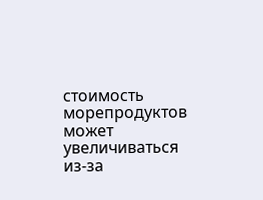стоимость морепродуктов может увеличиваться из‑за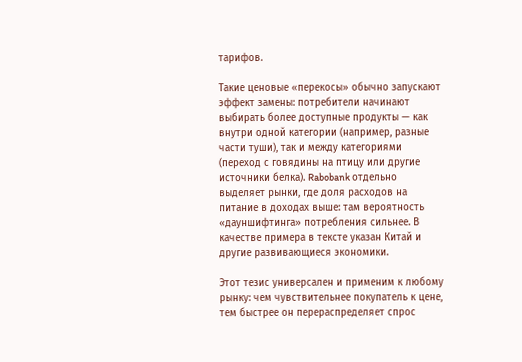тарифов.

Такие ценовые «перекосы» обычно запускают эффект замены: потребители начинают выбирать более доступные продукты — как внутри одной категории (например, разные части туши), так и между категориями (переход с говядины на птицу или другие источники белка). Rabobank отдельно выделяет рынки, где доля расходов на питание в доходах выше: там вероятность «дауншифтинга» потребления сильнее. В качестве примера в тексте указан Китай и другие развивающиеся экономики.

Этот тезис универсален и применим к любому рынку: чем чувствительнее покупатель к цене, тем быстрее он перераспределяет спрос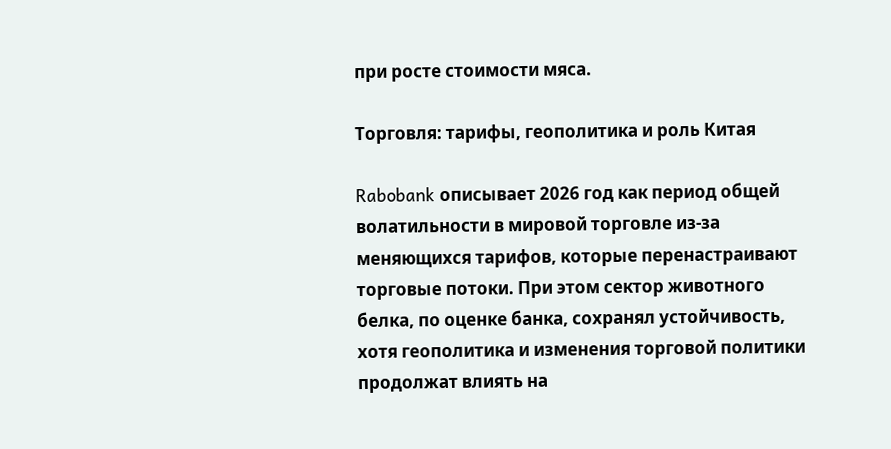при росте стоимости мяса.

Торговля: тарифы, геополитика и роль Китая

Rabobank описывает 2026 год как период общей волатильности в мировой торговле из‑за меняющихся тарифов, которые перенастраивают торговые потоки. При этом сектор животного белка, по оценке банка, сохранял устойчивость, хотя геополитика и изменения торговой политики продолжат влиять на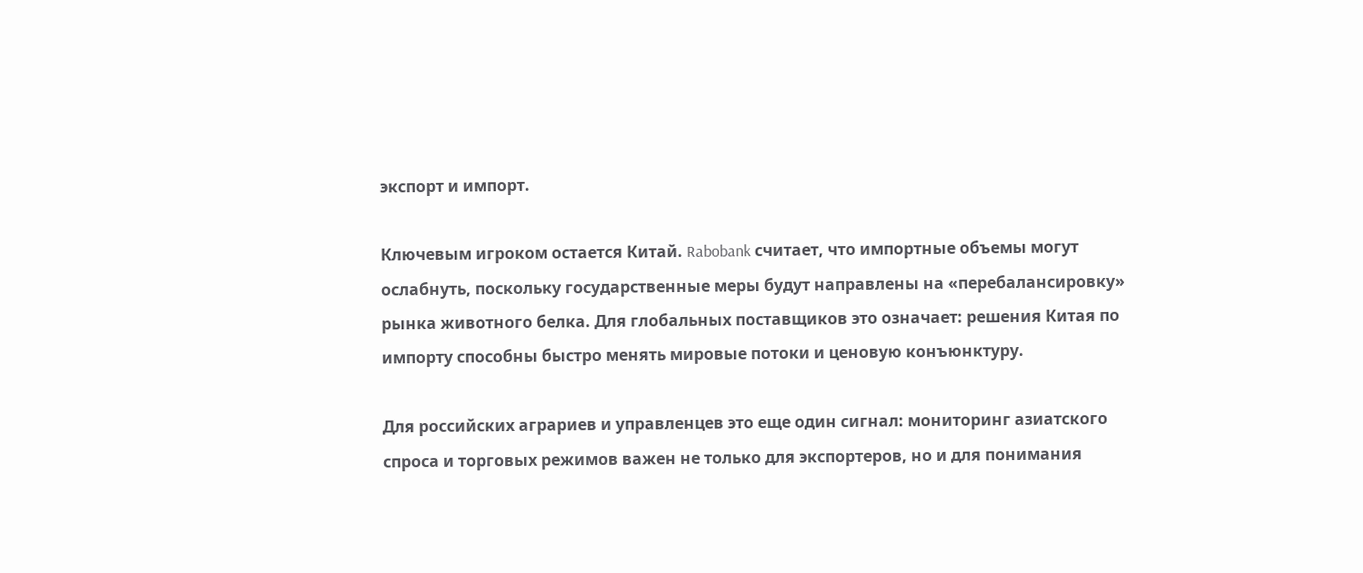экспорт и импорт.

Ключевым игроком остается Китай. Rabobank считает, что импортные объемы могут ослабнуть, поскольку государственные меры будут направлены на «перебалансировку» рынка животного белка. Для глобальных поставщиков это означает: решения Китая по импорту способны быстро менять мировые потоки и ценовую конъюнктуру.

Для российских аграриев и управленцев это еще один сигнал: мониторинг азиатского спроса и торговых режимов важен не только для экспортеров, но и для понимания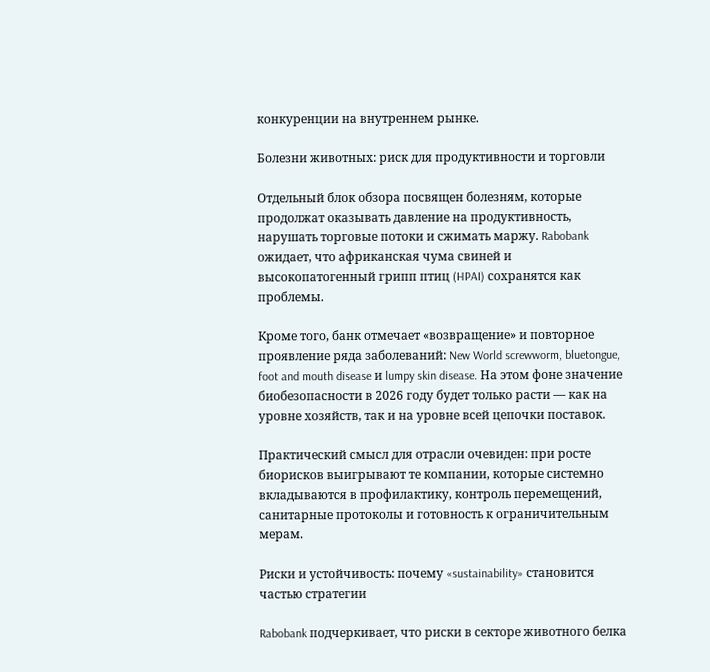конкуренции на внутреннем рынке.

Болезни животных: риск для продуктивности и торговли

Отдельный блок обзора посвящен болезням, которые продолжат оказывать давление на продуктивность, нарушать торговые потоки и сжимать маржу. Rabobank ожидает, что африканская чума свиней и высокопатогенный грипп птиц (HPAI) сохранятся как проблемы.

Кроме того, банк отмечает «возвращение» и повторное проявление ряда заболеваний: New World screwworm, bluetongue, foot and mouth disease и lumpy skin disease. На этом фоне значение биобезопасности в 2026 году будет только расти — как на уровне хозяйств, так и на уровне всей цепочки поставок.

Практический смысл для отрасли очевиден: при росте биорисков выигрывают те компании, которые системно вкладываются в профилактику, контроль перемещений, санитарные протоколы и готовность к ограничительным мерам.

Риски и устойчивость: почему «sustainability» становится частью стратегии

Rabobank подчеркивает, что риски в секторе животного белка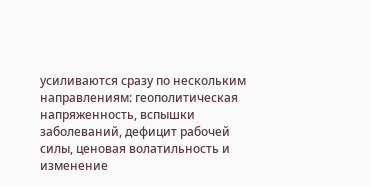усиливаются сразу по нескольким направлениям: геополитическая напряженность, вспышки заболеваний, дефицит рабочей силы, ценовая волатильность и изменение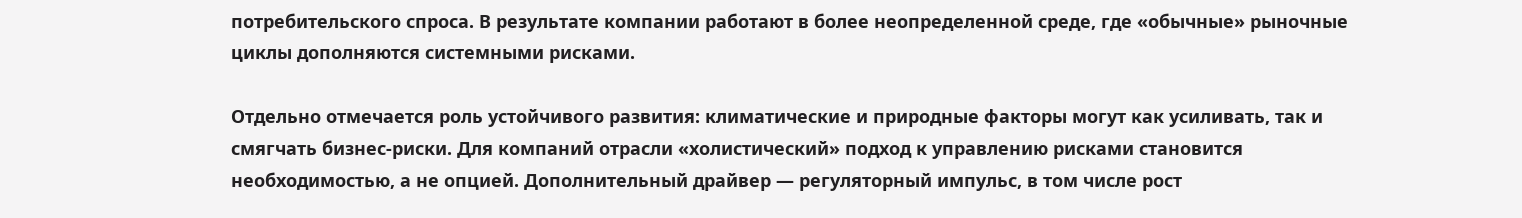потребительского спроса. В результате компании работают в более неопределенной среде, где «обычные» рыночные циклы дополняются системными рисками.

Отдельно отмечается роль устойчивого развития: климатические и природные факторы могут как усиливать, так и смягчать бизнес-риски. Для компаний отрасли «холистический» подход к управлению рисками становится необходимостью, а не опцией. Дополнительный драйвер — регуляторный импульс, в том числе рост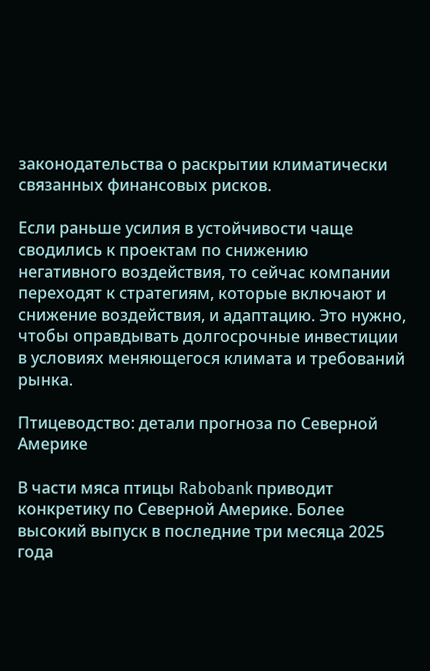законодательства о раскрытии климатически связанных финансовых рисков.

Если раньше усилия в устойчивости чаще сводились к проектам по снижению негативного воздействия, то сейчас компании переходят к стратегиям, которые включают и снижение воздействия, и адаптацию. Это нужно, чтобы оправдывать долгосрочные инвестиции в условиях меняющегося климата и требований рынка.

Птицеводство: детали прогноза по Северной Америке

В части мяса птицы Rabobank приводит конкретику по Северной Америке. Более высокий выпуск в последние три месяца 2025 года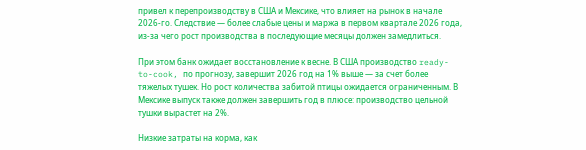привел к перепроизводству в США и Мексике, что влияет на рынок в начале 2026-го. Следствие — более слабые цены и маржа в первом квартале 2026 года, из‑за чего рост производства в последующие месяцы должен замедлиться.

При этом банк ожидает восстановление к весне. В США производство ready-to-cook, по прогнозу, завершит 2026 год на 1% выше — за счет более тяжелых тушек. Но рост количества забитой птицы ожидается ограниченным. В Мексике выпуск также должен завершить год в плюсе: производство цельной тушки вырастет на 2%.

Низкие затраты на корма, как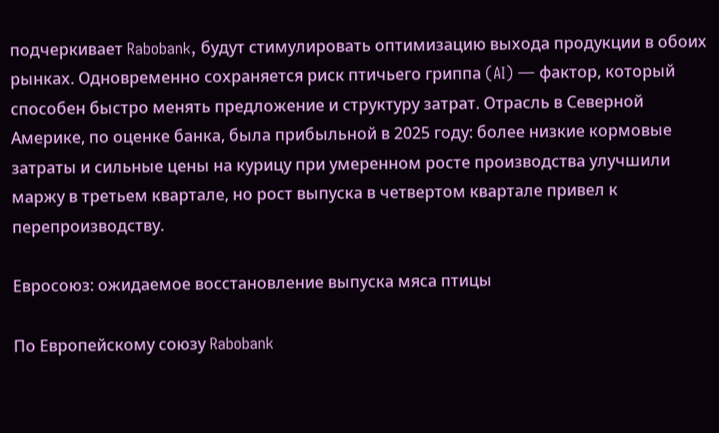подчеркивает Rabobank, будут стимулировать оптимизацию выхода продукции в обоих рынках. Одновременно сохраняется риск птичьего гриппа (AI) — фактор, который способен быстро менять предложение и структуру затрат. Отрасль в Северной Америке, по оценке банка, была прибыльной в 2025 году: более низкие кормовые затраты и сильные цены на курицу при умеренном росте производства улучшили маржу в третьем квартале, но рост выпуска в четвертом квартале привел к перепроизводству.

Евросоюз: ожидаемое восстановление выпуска мяса птицы

По Европейскому союзу Rabobank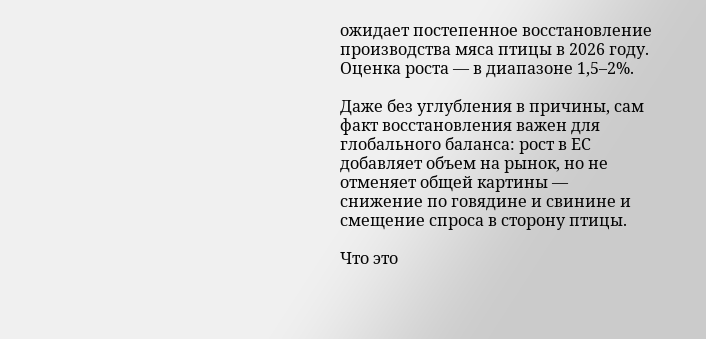ожидает постепенное восстановление производства мяса птицы в 2026 году. Оценка роста — в диапазоне 1,5–2%.

Даже без углубления в причины, сам факт восстановления важен для глобального баланса: рост в ЕС добавляет объем на рынок, но не отменяет общей картины — снижение по говядине и свинине и смещение спроса в сторону птицы.

Что это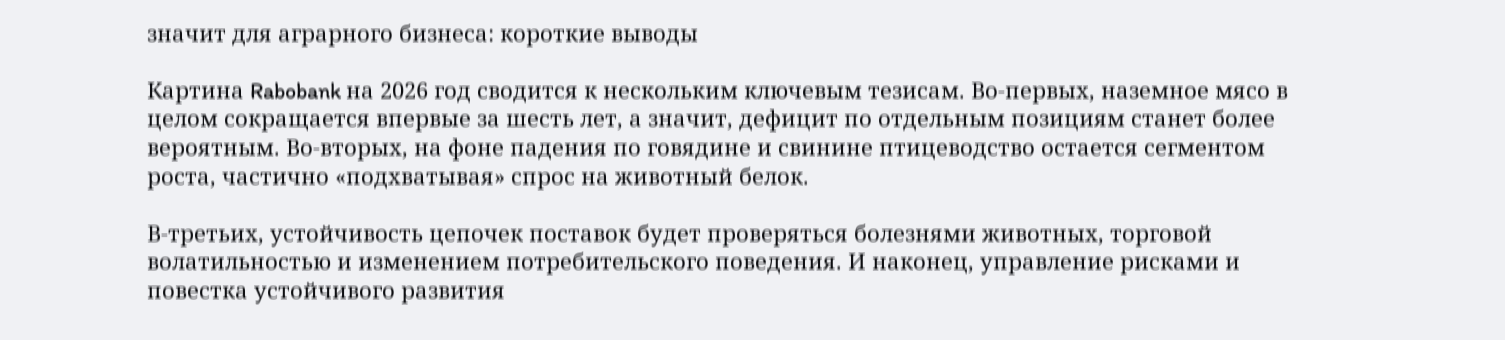значит для аграрного бизнеса: короткие выводы

Картина Rabobank на 2026 год сводится к нескольким ключевым тезисам. Во‑первых, наземное мясо в целом сокращается впервые за шесть лет, а значит, дефицит по отдельным позициям станет более вероятным. Во‑вторых, на фоне падения по говядине и свинине птицеводство остается сегментом роста, частично «подхватывая» спрос на животный белок.

В‑третьих, устойчивость цепочек поставок будет проверяться болезнями животных, торговой волатильностью и изменением потребительского поведения. И наконец, управление рисками и повестка устойчивого развития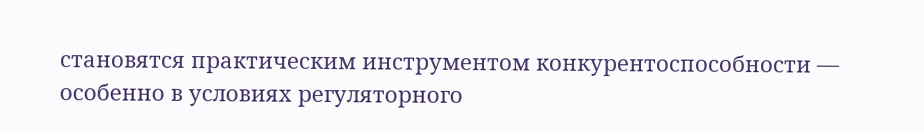становятся практическим инструментом конкурентоспособности — особенно в условиях регуляторного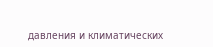давления и климатических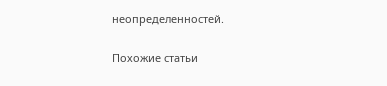неопределенностей.

Похожие статьи